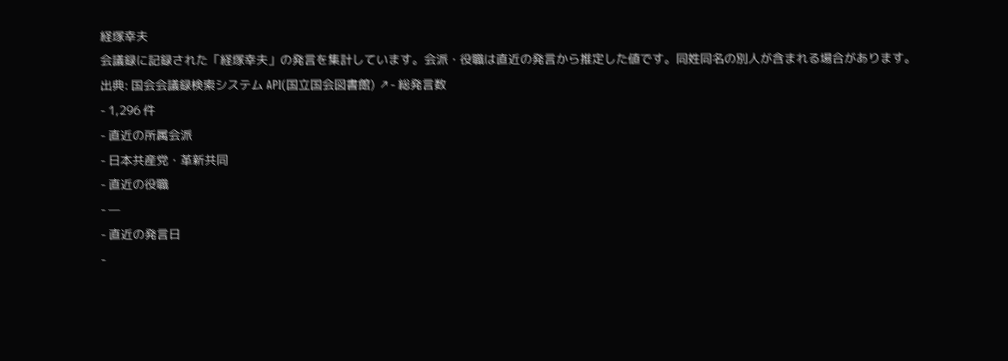経塚幸夫
会議録に記録された「経塚幸夫」の発言を集計しています。会派・役職は直近の発言から推定した値です。同姓同名の別人が含まれる場合があります。
出典: 国会会議録検索システム API(国立国会図書館) ↗- 総発言数
- 1,296 件
- 直近の所属会派
- 日本共産党・革新共同
- 直近の役職
- —
- 直近の発言日
-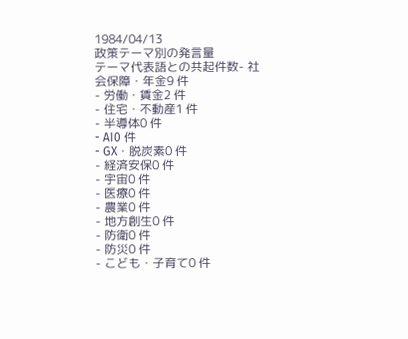1984/04/13
政策テーマ別の発言量
テーマ代表語との共起件数- 社会保障・年金9 件
- 労働・賃金2 件
- 住宅・不動産1 件
- 半導体0 件
- AI0 件
- GX・脱炭素0 件
- 経済安保0 件
- 宇宙0 件
- 医療0 件
- 農業0 件
- 地方創生0 件
- 防衛0 件
- 防災0 件
- こども・子育て0 件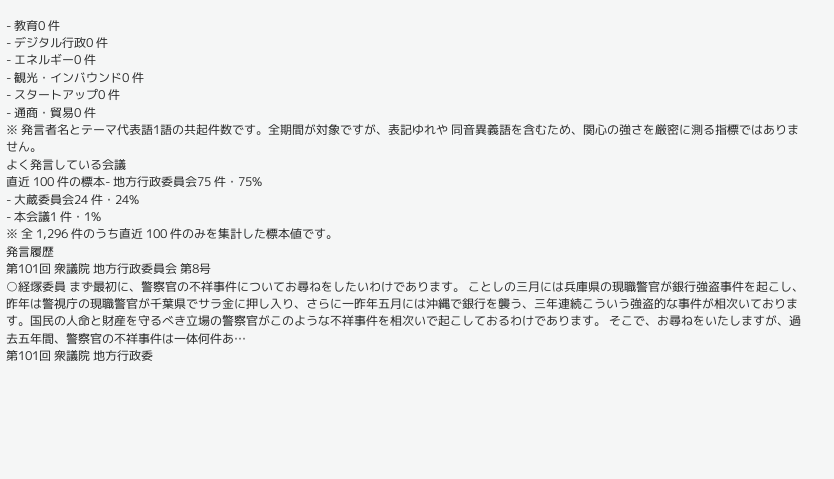- 教育0 件
- デジタル行政0 件
- エネルギー0 件
- 観光・インバウンド0 件
- スタートアップ0 件
- 通商・貿易0 件
※ 発言者名とテーマ代表語1語の共起件数です。全期間が対象ですが、表記ゆれや 同音異義語を含むため、関心の強さを厳密に測る指標ではありません。
よく発言している会議
直近 100 件の標本- 地方行政委員会75 件・75%
- 大蔵委員会24 件・24%
- 本会議1 件・1%
※ 全 1,296 件のうち直近 100 件のみを集計した標本値です。
発言履歴
第101回 衆議院 地方行政委員会 第8号
○経塚委員 まず最初に、警察官の不祥事件についてお尋ねをしたいわけであります。 ことしの三月には兵庫県の現職警官が銀行強盗事件を起こし、昨年は警視庁の現職警官が千葉県でサラ金に押し入り、さらに一昨年五月には沖縄で銀行を襲う、三年連続こういう強盗的な事件が相次いております。国民の人命と財産を守るべき立場の警察官がこのような不祥事件を相次いで起こしておるわけであります。 そこで、お尋ねをいたしますが、過去五年間、警察官の不祥事件は一体何件あ…
第101回 衆議院 地方行政委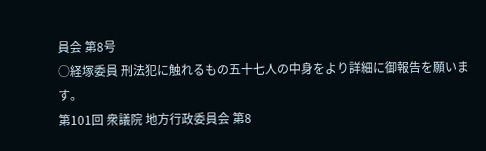員会 第8号
○経塚委員 刑法犯に触れるもの五十七人の中身をより詳細に御報告を願います。
第101回 衆議院 地方行政委員会 第8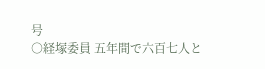号
○経塚委員 五年間で六百七人と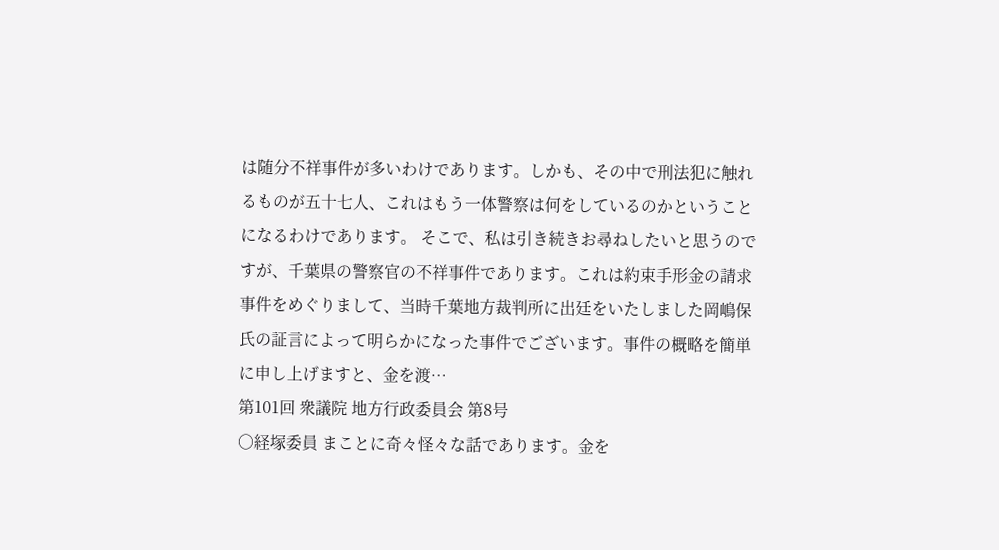は随分不祥事件が多いわけであります。しかも、その中で刑法犯に触れるものが五十七人、これはもう一体警察は何をしているのかということになるわけであります。 そこで、私は引き続きお尋ねしたいと思うのですが、千葉県の警察官の不祥事件であります。これは約束手形金の請求事件をめぐりまして、当時千葉地方裁判所に出廷をいたしました岡嶋保氏の証言によって明らかになった事件でございます。事件の概略を簡単に申し上げますと、金を渡…
第101回 衆議院 地方行政委員会 第8号
○経塚委員 まことに奇々怪々な話であります。金を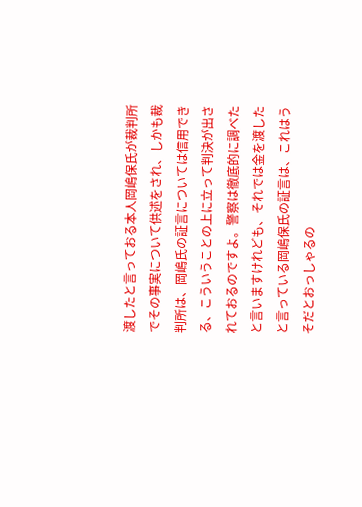渡したと言っておる本人岡嶋保氏が裁判所でその事実について供述をされ、しかも裁判所は、岡嶋氏の証言については信用できる、こういうことの上に立って判決が出されておるのですよ。警察は徹底的に調べたと言いますけれども、それでは金を渡したと言っている岡嶋保氏の証言は、これはうそだとおっしゃるの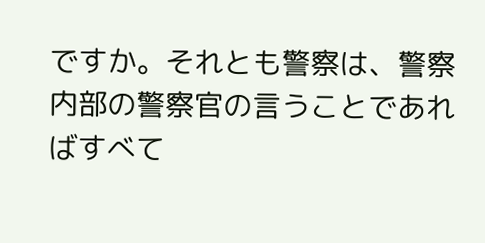ですか。それとも警察は、警察内部の警察官の言うことであればすべて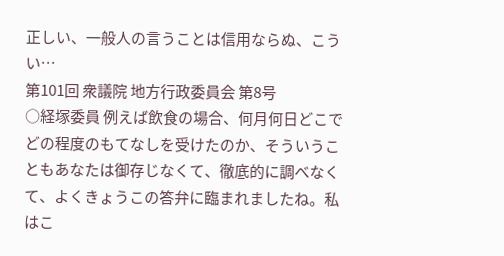正しい、一般人の言うことは信用ならぬ、こうい…
第101回 衆議院 地方行政委員会 第8号
○経塚委員 例えば飲食の場合、何月何日どこでどの程度のもてなしを受けたのか、そういうこともあなたは御存じなくて、徹底的に調べなくて、よくきょうこの答弁に臨まれましたね。私はこ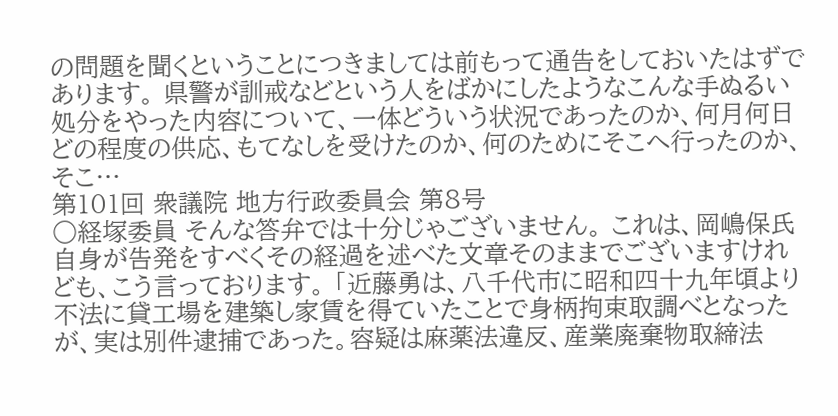の問題を聞くということにつきましては前もって通告をしておいたはずであります。 県警が訓戒などという人をばかにしたようなこんな手ぬるい処分をやった内容について、一体どういう状況であったのか、何月何日どの程度の供応、もてなしを受けたのか、何のためにそこへ行ったのか、そこ…
第101回 衆議院 地方行政委員会 第8号
○経塚委員 そんな答弁では十分じゃございません。 これは、岡嶋保氏自身が告発をすべくその経過を述べた文章そのままでございますけれども、こう言っております。 「近藤勇は、八千代市に昭和四十九年頃より不法に貸工場を建築し家賃を得ていたことで身柄拘束取調べとなったが、実は別件逮捕であった。容疑は麻薬法違反、産業廃棄物取締法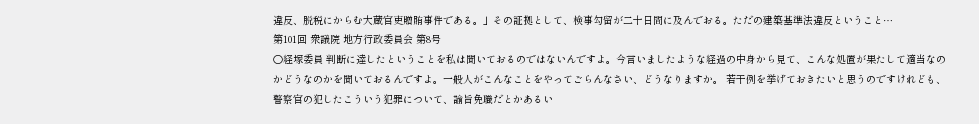違反、脱税にからむ大蔵官吏贈賄事件である。」その証拠として、検事勾留が二十日間に及んでおる。ただの建築基準法違反ということ…
第101回 衆議院 地方行政委員会 第8号
○経塚委員 判断に達したということを私は聞いておるのではないんですよ。今言いましたような経過の中身から見て、こんな処置が果たして適当なのかどうなのかを聞いておるんですよ。一般人がこんなことをやってごらんなさい、どうなりますか。 若干例を挙げておきたいと思うのですけれども、警察官の犯したこういう犯罪について、諭旨免職だとかあるい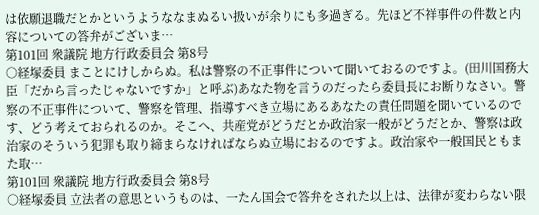は依願退職だとかというようななまぬるい扱いが余りにも多過ぎる。先ほど不祥事件の件数と内容についての答弁がございま…
第101回 衆議院 地方行政委員会 第8号
○経塚委員 まことにけしからぬ。私は警察の不正事件について聞いておるのですよ。(田川国務大臣「だから言ったじゃないですか」と呼ぶ)あなた物を言うのだったら委員長にお断りなさい。警察の不正事件について、警察を管理、指導すべき立場にあるあなたの責任問題を聞いているのです、どう考えておられるのか。そこへ、共産党がどうだとか政治家一般がどうだとか、警察は政治家のそういう犯罪も取り締まらなければならぬ立場におるのですよ。政治家や一般国民ともまた取…
第101回 衆議院 地方行政委員会 第8号
○経塚委員 立法者の意思というものは、一たん国会で答弁をされた以上は、法律が変わらない限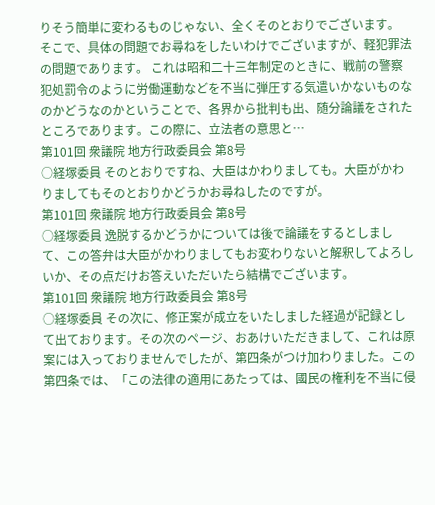りそう簡単に変わるものじゃない、全くそのとおりでございます。 そこで、具体の問題でお尋ねをしたいわけでございますが、軽犯罪法の問題であります。 これは昭和二十三年制定のときに、戦前の警察犯処罰令のように労働運動などを不当に弾圧する気遣いかないものなのかどうなのかということで、各界から批判も出、随分論議をされたところであります。この際に、立法者の意思と…
第101回 衆議院 地方行政委員会 第8号
○経塚委員 そのとおりですね、大臣はかわりましても。大臣がかわりましてもそのとおりかどうかお尋ねしたのですが。
第101回 衆議院 地方行政委員会 第8号
○経塚委員 逸脱するかどうかについては後で論議をするとしまして、この答弁は大臣がかわりましてもお変わりないと解釈してよろしいか、その点だけお答えいただいたら結構でございます。
第101回 衆議院 地方行政委員会 第8号
○経塚委員 その次に、修正案が成立をいたしました経過が記録として出ております。その次のページ、おあけいただきまして、これは原案には入っておりませんでしたが、第四条がつけ加わりました。この第四条では、「この法律の適用にあたっては、國民の権利を不当に侵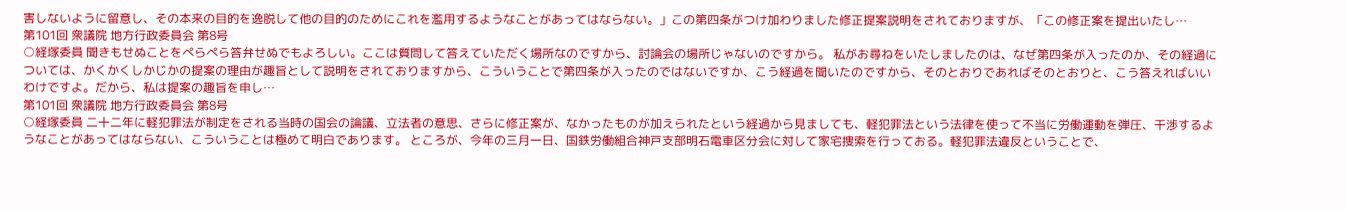害しないように留意し、その本来の目的を逸脱して他の目的のためにこれを濫用するようなことがあってはならない。」この第四条がつけ加わりました修正提案説明をされておりますが、「この修正案を提出いたし…
第101回 衆議院 地方行政委員会 第8号
○経塚委員 聞きもせぬことをぺらぺら答弁せぬでもよろしい。ここは質問して答えていただく場所なのですから、討論会の場所じゃないのですから。 私がお尋ねをいたしましたのは、なぜ第四条が入ったのか、その経過については、かくかくしかじかの提案の理由が趣旨として説明をされておりますから、こういうことで第四条が入ったのではないですか、こう経過を聞いたのですから、そのとおりであればそのとおりと、こう答えればいいわけですよ。だから、私は提案の趣旨を申し…
第101回 衆議院 地方行政委員会 第8号
○経塚委員 二十二年に軽犯罪法が制定をされる当時の国会の論議、立法者の意思、さらに修正案が、なかったものが加えられたという経過から見ましても、軽犯罪法という法律を使って不当に労働運動を弾圧、干渉するようなことがあってはならない、こういうことは極めて明白であります。 ところが、今年の三月一日、国鉄労働組合神戸支部明石電車区分会に対して家宅捜索を行っておる。軽犯罪法違反ということで、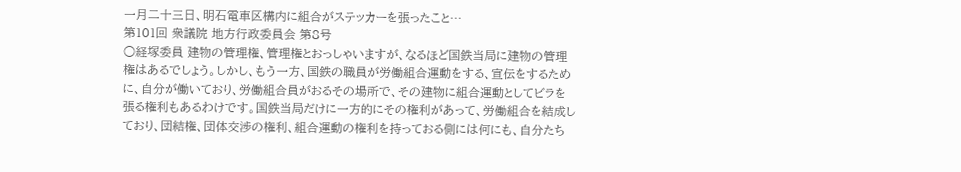一月二十三日、明石電車区構内に組合がステッカーを張ったこと…
第101回 衆議院 地方行政委員会 第8号
○経塚委員 建物の管理権、管理権とおっしゃいますが、なるほど国鉄当局に建物の管理権はあるでしょう。しかし、もう一方、国鉄の職員が労働組合運動をする、宣伝をするために、自分が働いており、労働組合員がおるその場所で、その建物に組合運動としてビラを張る権利もあるわけです。国鉄当局だけに一方的にその権利があって、労働組合を結成しており、団結権、団体交渉の権利、組合運動の権利を持っておる側には何にも、自分たち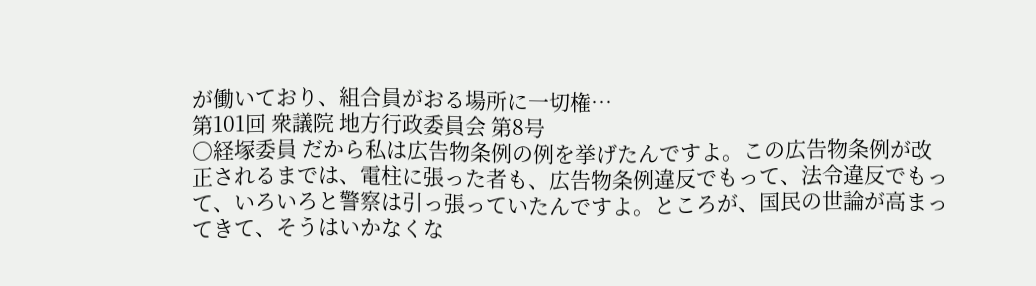が働いており、組合員がおる場所に一切権…
第101回 衆議院 地方行政委員会 第8号
○経塚委員 だから私は広告物条例の例を挙げたんですよ。この広告物条例が改正されるまでは、電柱に張った者も、広告物条例違反でもって、法令違反でもって、いろいろと警察は引っ張っていたんですよ。ところが、国民の世論が高まってきて、そうはいかなくな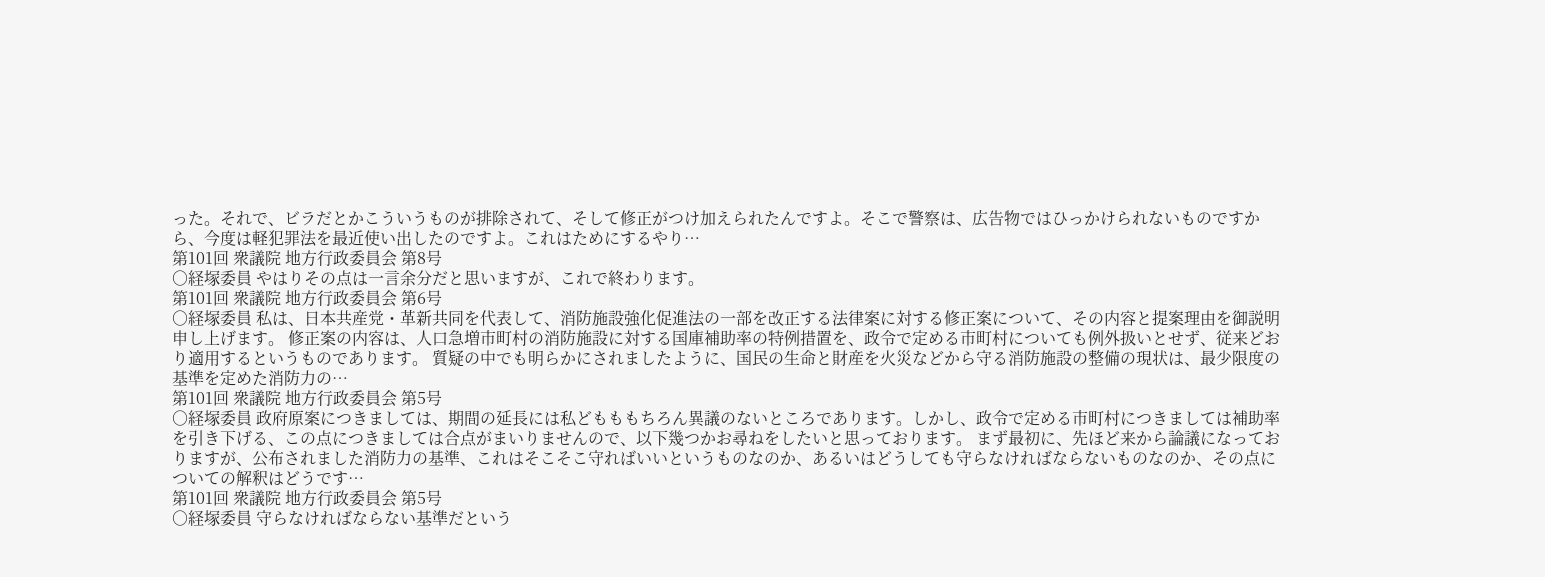った。それで、ビラだとかこういうものが排除されて、そして修正がつけ加えられたんですよ。そこで警察は、広告物ではひっかけられないものですから、今度は軽犯罪法を最近使い出したのですよ。これはためにするやり…
第101回 衆議院 地方行政委員会 第8号
○経塚委員 やはりその点は一言余分だと思いますが、これで終わります。
第101回 衆議院 地方行政委員会 第6号
○経塚委員 私は、日本共産党・革新共同を代表して、消防施設強化促進法の一部を改正する法律案に対する修正案について、その内容と提案理由を御説明申し上げます。 修正案の内容は、人口急増市町村の消防施設に対する国庫補助率の特例措置を、政令で定める市町村についても例外扱いとせず、従来どおり適用するというものであります。 質疑の中でも明らかにされましたように、国民の生命と財産を火災などから守る消防施設の整備の現状は、最少限度の基準を定めた消防力の…
第101回 衆議院 地方行政委員会 第5号
○経塚委員 政府原案につきましては、期間の延長には私どもももちろん異議のないところであります。しかし、政令で定める市町村につきましては補助率を引き下げる、この点につきましては合点がまいりませんので、以下幾つかお尋ねをしたいと思っております。 まず最初に、先ほど来から論議になっておりますが、公布されました消防力の基準、これはそこそこ守ればいいというものなのか、あるいはどうしても守らなければならないものなのか、その点についての解釈はどうです…
第101回 衆議院 地方行政委員会 第5号
○経塚委員 守らなければならない基準だという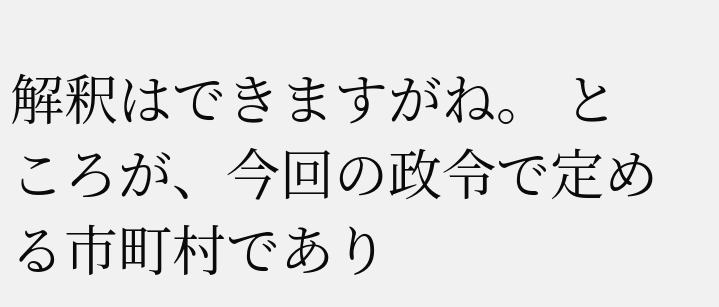解釈はできますがね。 ところが、今回の政令で定める市町村であり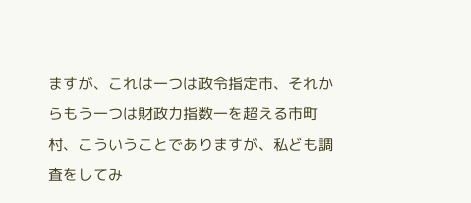ますが、これは一つは政令指定市、それからもう一つは財政力指数一を超える市町村、こういうことでありますが、私ども調査をしてみ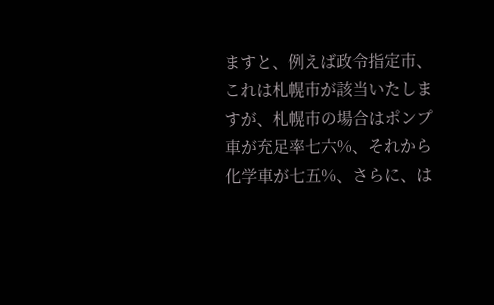ますと、例えば政令指定市、これは札幌市が該当いたしますが、札幌市の場合はポンプ車が充足率七六%、それから化学車が七五%、さらに、は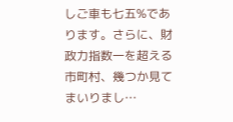しご車も七五%であります。さらに、財政力指数一を超える市町村、幾つか見てまいりまし…